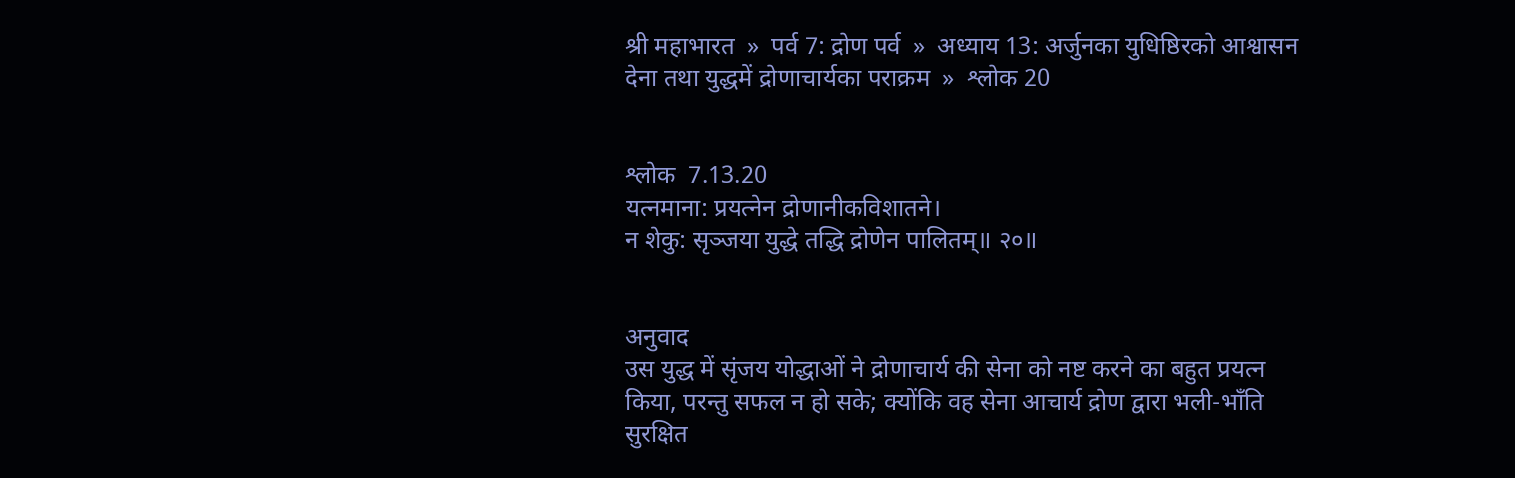श्री महाभारत  »  पर्व 7: द्रोण पर्व  »  अध्याय 13: अर्जुनका युधिष्ठिरको आश्वासन देना तथा युद्धमें द्रोणाचार्यका पराक्रम  »  श्लोक 20


श्लोक  7.13.20
यत्नमाना: प्रयत्नेन द्रोणानीकविशातने।
न शेकु: सृञ्जया युद्धे तद्धि द्रोणेन पालितम्॥ २०॥


अनुवाद
उस युद्ध में सृंजय योद्धाओं ने द्रोणाचार्य की सेना को नष्ट करने का बहुत प्रयत्न किया, परन्तु सफल न हो सके; क्योंकि वह सेना आचार्य द्रोण द्वारा भली-भाँति सुरक्षित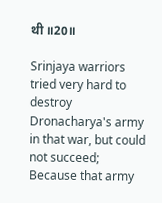थी ॥20॥

Srinjaya warriors tried very hard to destroy Dronacharya's army in that war, but could not succeed; Because that army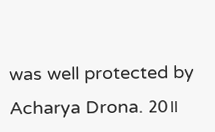was well protected by Acharya Drona. 20॥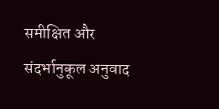समीक्षित और संदर्भानुकूल अनुवाद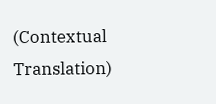(Contextual Translation)